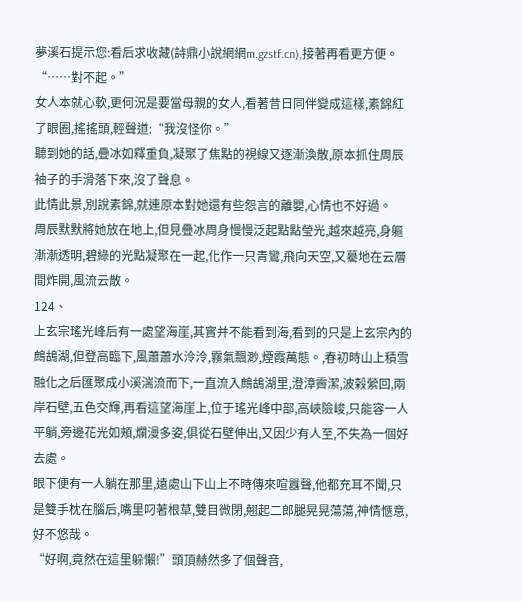夢溪石提示您:看后求收藏(詩鼎小說網網m.gzstf.cn),接著再看更方便。
“……對不起。”
女人本就心軟,更何況是要當母親的女人,看著昔日同伴變成這樣,素錦紅了眼圈,搖搖頭,輕聲道:“我沒怪你。”
聽到她的話,疊冰如釋重負,凝聚了焦點的視線又逐漸渙散,原本抓住周辰袖子的手滑落下來,沒了聲息。
此情此景,別說素錦,就連原本對她還有些怨言的離嬰,心情也不好過。
周辰默默將她放在地上,但見疊冰周身慢慢泛起點點瑩光,越來越亮,身軀漸漸透明,碧綠的光點凝聚在一起,化作一只青鸞,飛向天空,又驀地在云層間炸開,風流云散。
124、
上玄宗瑤光峰后有一處望海崖,其實并不能看到海,看到的只是上玄宗內的鷓鴣湖,但登高臨下,風蕭蕭水泠泠,霧氣飄渺,煙霞萬態。,春初時山上積雪融化之后匯聚成小溪湍流而下,一直流入鷓鴣湖里,澄漳霽潔,波榖縈回,兩岸石壁,五色交輝,再看這望海崖上,位于瑤光峰中部,高峽險峻,只能容一人平躺,旁邊花光如頰,爛漫多姿,俱從石壁伸出,又因少有人至,不失為一個好去處。
眼下便有一人躺在那里,遠處山下山上不時傳來喧囂聲,他都充耳不聞,只是雙手枕在腦后,嘴里叼著根草,雙目微閉,翹起二郎腿晃晃蕩蕩,神情愜意,好不悠哉。
“好啊,竟然在這里躲懶!”頭頂赫然多了個聲音,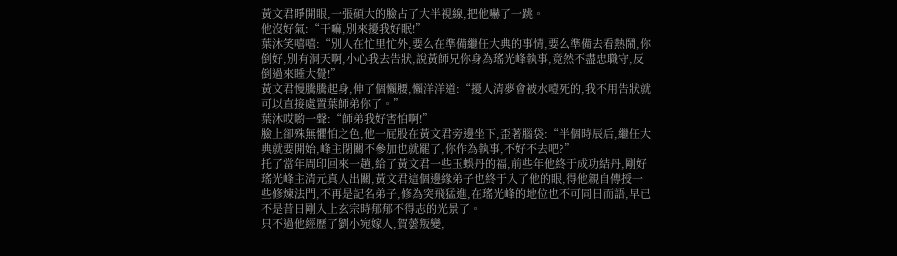黃文君睜開眼,一張碩大的臉占了大半視線,把他嚇了一跳。
他沒好氣:“干嘛,別來擾我好眠!”
葉沐笑嘻嘻:“別人在忙里忙外,要么在準備繼任大典的事情,要么準備去看熱鬧,你倒好,別有洞天啊,小心我去告狀,說黃師兄你身為瑤光峰執事,竟然不盡忠職守,反倒過來睡大覺!”
黃文君慢騰騰起身,伸了個懶腰,懶洋洋道:“擾人清夢會被水噎死的,我不用告狀就可以直接處置葉師弟你了。”
葉沐哎喲一聲:“師弟我好害怕啊!”
臉上卻殊無懼怕之色,他一屁股在黃文君旁邊坐下,歪著腦袋:“半個時辰后,繼任大典就要開始,峰主閉關不參加也就罷了,你作為執事,不好不去吧?”
托了當年周印回來一趟,給了黃文君一些玉蜈丹的福,前些年他終于成功結丹,剛好瑤光峰主清元真人出關,黃文君這個邊緣弟子也終于入了他的眼,得他親自傳授一些修煉法門,不再是記名弟子,修為突飛猛進,在瑤光峰的地位也不可同日而語,早已不是昔日剛入上玄宗時郁郁不得志的光景了。
只不過他經歷了劉小宛嫁人,賀蕓叛變,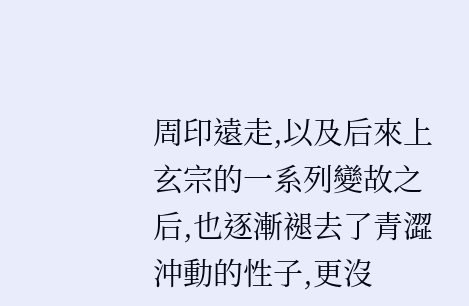周印遠走,以及后來上玄宗的一系列變故之后,也逐漸褪去了青澀沖動的性子,更沒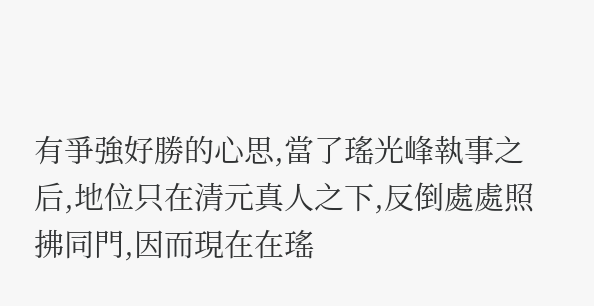有爭強好勝的心思,當了瑤光峰執事之后,地位只在清元真人之下,反倒處處照拂同門,因而現在在瑤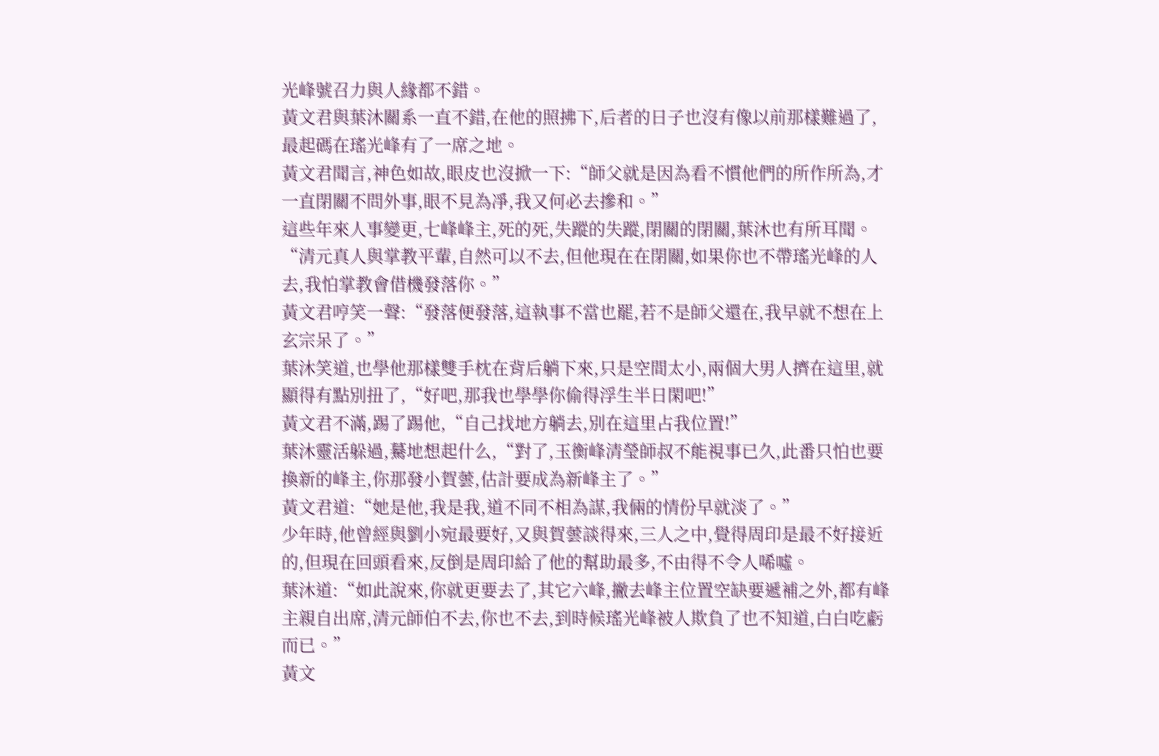光峰號召力與人緣都不錯。
黃文君與葉沐關系一直不錯,在他的照拂下,后者的日子也沒有像以前那樣難過了,最起碼在瑤光峰有了一席之地。
黃文君聞言,神色如故,眼皮也沒掀一下:“師父就是因為看不慣他們的所作所為,才一直閉關不問外事,眼不見為凈,我又何必去摻和。”
這些年來人事變更,七峰峰主,死的死,失蹤的失蹤,閉關的閉關,葉沐也有所耳聞。“清元真人與掌教平輩,自然可以不去,但他現在在閉關,如果你也不帶瑤光峰的人去,我怕掌教會借機發落你。”
黃文君哼笑一聲:“發落便發落,這執事不當也罷,若不是師父還在,我早就不想在上玄宗呆了。”
葉沐笑道,也學他那樣雙手枕在背后躺下來,只是空間太小,兩個大男人擠在這里,就顯得有點別扭了,“好吧,那我也學學你偷得浮生半日閑吧!”
黃文君不滿,踢了踢他,“自己找地方躺去,別在這里占我位置!”
葉沐靈活躲過,驀地想起什么,“對了,玉衡峰清瑩師叔不能視事已久,此番只怕也要換新的峰主,你那發小賀蕓,估計要成為新峰主了。”
黃文君道:“她是他,我是我,道不同不相為謀,我倆的情份早就淡了。”
少年時,他曾經與劉小宛最要好,又與賀蕓談得來,三人之中,覺得周印是最不好接近的,但現在回頭看來,反倒是周印給了他的幫助最多,不由得不令人唏噓。
葉沐道:“如此說來,你就更要去了,其它六峰,撇去峰主位置空缺要遞補之外,都有峰主親自出席,清元師伯不去,你也不去,到時候瑤光峰被人欺負了也不知道,白白吃虧而已。”
黃文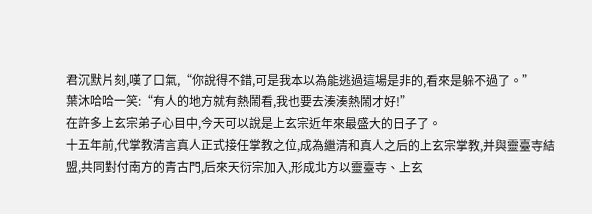君沉默片刻,嘆了口氣,“你說得不錯,可是我本以為能逃過這場是非的,看來是躲不過了。”
葉沐哈哈一笑:“有人的地方就有熱鬧看,我也要去湊湊熱鬧才好!”
在許多上玄宗弟子心目中,今天可以說是上玄宗近年來最盛大的日子了。
十五年前,代掌教清言真人正式接任掌教之位,成為繼清和真人之后的上玄宗掌教,并與靈臺寺結盟,共同對付南方的青古門,后來天衍宗加入,形成北方以靈臺寺、上玄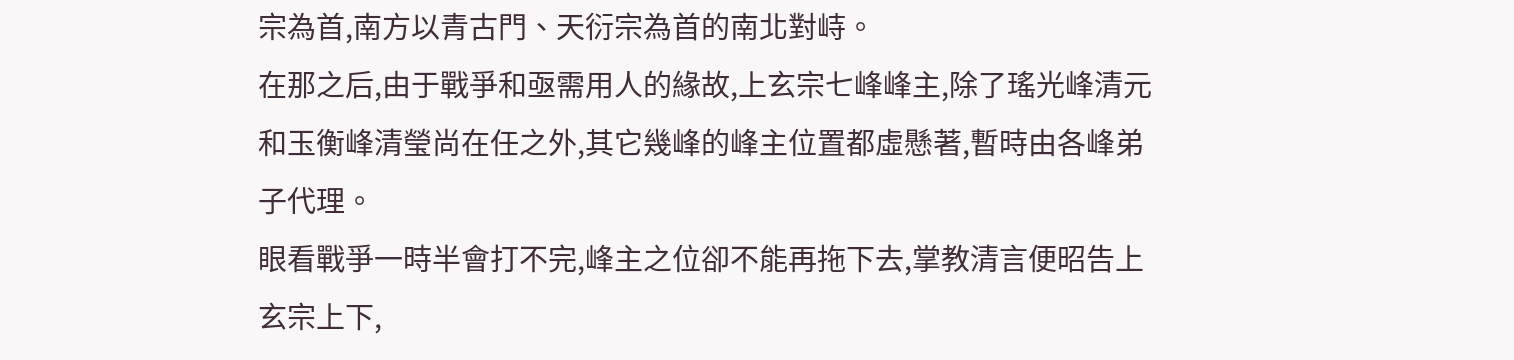宗為首,南方以青古門、天衍宗為首的南北對峙。
在那之后,由于戰爭和亟需用人的緣故,上玄宗七峰峰主,除了瑤光峰清元和玉衡峰清瑩尚在任之外,其它幾峰的峰主位置都虛懸著,暫時由各峰弟子代理。
眼看戰爭一時半會打不完,峰主之位卻不能再拖下去,掌教清言便昭告上玄宗上下,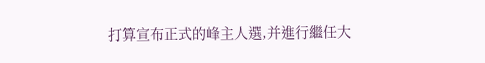打算宣布正式的峰主人選,并進行繼任大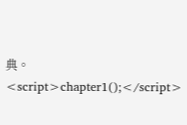典。<script>chapter1();</script>